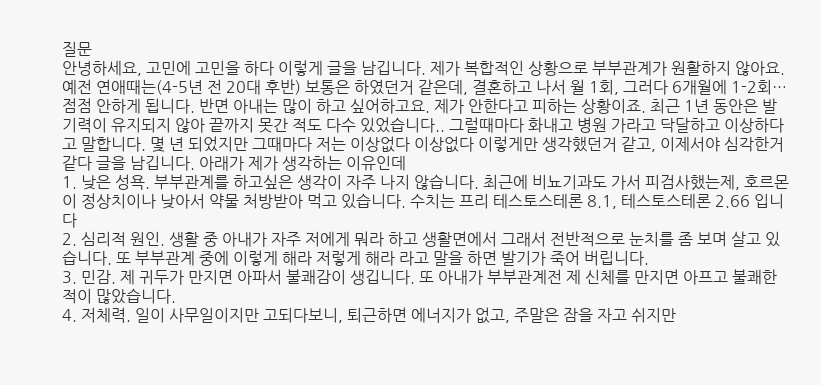질문
안녕하세요, 고민에 고민을 하다 이렇게 글을 남깁니다. 제가 복합적인 상황으로 부부관계가 원활하지 않아요. 예전 연애때는(4-5년 전 20대 후반) 보통은 하였던거 같은데, 결혼하고 나서 월 1회, 그러다 6개월에 1-2회… 점점 안하게 됩니다. 반면 아내는 많이 하고 싶어하고요. 제가 안한다고 피하는 상황이죠. 최근 1년 동안은 발기력이 유지되지 않아 끝까지 못간 적도 다수 있었습니다.. 그럴때마다 화내고 병원 가라고 닥달하고 이상하다고 말합니다. 몇 년 되었지만 그때마다 저는 이상없다 이상없다 이렇게만 생각했던거 같고, 이제서야 심각한거 같다 글을 남깁니다. 아래가 제가 생각하는 이유인데
1. 낮은 성욕. 부부관계를 하고싶은 생각이 자주 나지 않습니다. 최근에 비뇨기과도 가서 피검사했는제, 호르몬이 정상치이나 낮아서 약물 처방받아 먹고 있습니다. 수치는 프리 테스토스테론 8.1, 테스토스테론 2.66 입니다
2. 심리적 원인. 생활 중 아내가 자주 저에게 뭐라 하고 생활면에서 그래서 전반적으로 눈치를 좀 보며 살고 있습니다. 또 부부관계 중에 이렇게 해라 저렇게 해라 라고 말을 하면 발기가 죽어 버립니다.
3. 민감. 제 귀두가 만지면 아파서 불쾌감이 생깁니다. 또 아내가 부부관계전 제 신체를 만지면 아프고 불쾌한적이 많았습니다.
4. 저체력. 일이 사무일이지만 고되다보니, 퇴근하면 에너지가 없고, 주말은 잠을 자고 쉬지만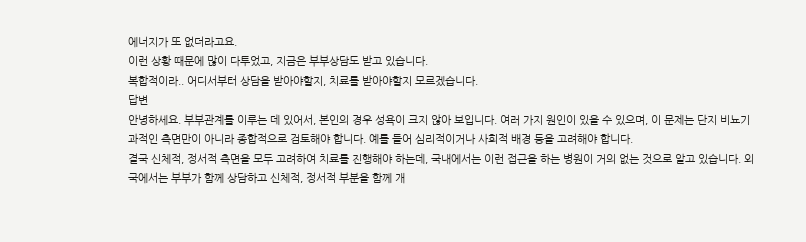에너지가 또 없더라고요.
이런 상황 때문에 많이 다투었고, 지금은 부부상담도 받고 있습니다.
복합적이라.. 어디서부터 상담을 받아야할지, 치료를 받아야할지 모르겠습니다.
답변
안녕하세요. 부부관계를 이루는 데 있어서, 본인의 경우 성욕이 크지 않아 보입니다. 여러 가지 원인이 있을 수 있으며, 이 문제는 단지 비뇨기과적인 측면만이 아니라 종합적으로 검토해야 합니다. 예를 들어 심리적이거나 사회적 배경 등을 고려해야 합니다.
결국 신체적, 정서적 측면을 모두 고려하여 치료를 진행해야 하는데, 국내에서는 이런 접근을 하는 병원이 거의 없는 것으로 알고 있습니다. 외국에서는 부부가 함께 상담하고 신체적, 정서적 부분을 함께 개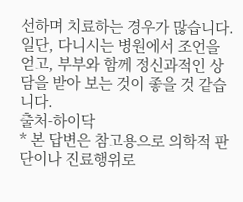선하며 치료하는 경우가 많습니다.
일단, 다니시는 병원에서 조언을 얻고, 부부와 함께 정신과적인 상담을 받아 보는 것이 좋을 것 같습니다.
출처-하이닥
* 본 답변은 참고용으로 의학적 판단이나 진료행위로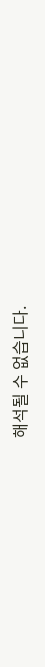해석될 수 없습니다.